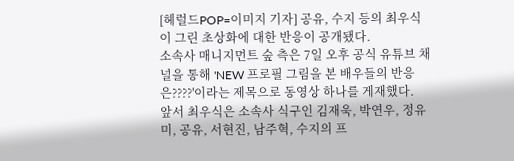[헤럴드POP=이미지 기자] 공유, 수지 등의 최우식이 그린 초상화에 대한 반응이 공개됐다.
소속사 매니지먼트 숲 측은 7일 오후 공식 유튜브 채널을 통해 'NEW 프로필 그림을 본 배우들의 반응은????'이라는 제목으로 동영상 하나를 게재했다.
앞서 최우식은 소속사 식구인 김재욱, 박연우, 정유미, 공유, 서현진, 남주혁, 수지의 프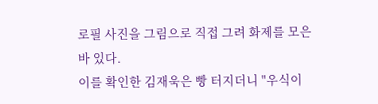로필 사진을 그림으로 직접 그려 화제를 모은 바 있다.
이를 확인한 김재욱은 빵 터지더니 "우식이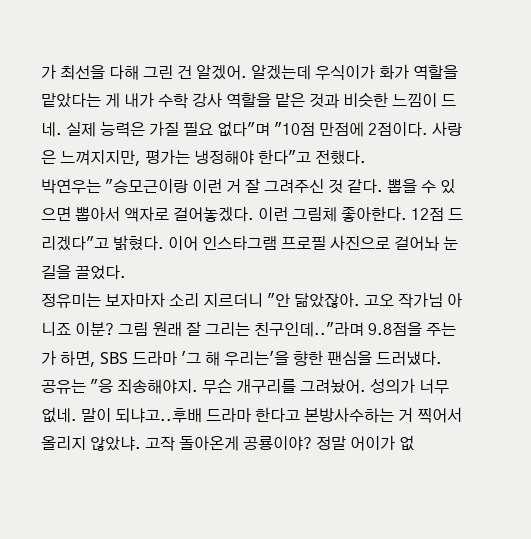가 최선을 다해 그린 건 알겠어. 알겠는데 우식이가 화가 역할을 맡았다는 게 내가 수학 강사 역할을 맡은 것과 비슷한 느낌이 드네. 실제 능력은 가질 필요 없다"며 "10점 만점에 2점이다. 사랑은 느껴지지만, 평가는 냉정해야 한다"고 전했다.
박연우는 "승모근이랑 이런 거 잘 그려주신 것 같다. 뽑을 수 있으면 뽑아서 액자로 걸어놓겠다. 이런 그림체 좋아한다. 12점 드리겠다"고 밝혔다. 이어 인스타그램 프로필 사진으로 걸어놔 눈길을 끌었다.
정유미는 보자마자 소리 지르더니 "안 닮았잖아. 고오 작가님 아니죠 이분? 그림 원래 잘 그리는 친구인데.."라며 9.8점을 주는가 하면, SBS 드라마 '그 해 우리는'을 향한 팬심을 드러냈다.
공유는 "응 죄송해야지. 무슨 개구리를 그려놨어. 성의가 너무 없네. 말이 되냐고..후배 드라마 한다고 본방사수하는 거 찍어서 올리지 않았냐. 고작 돌아온게 공룡이야? 정말 어이가 없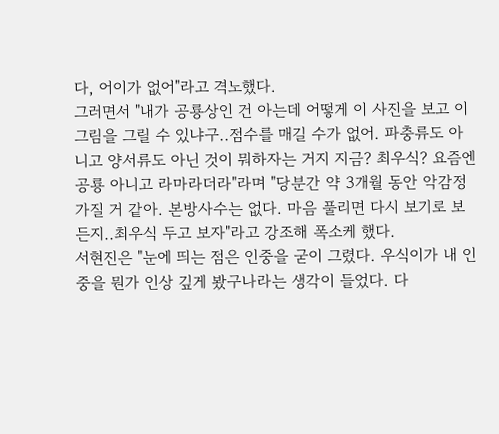다, 어이가 없어"라고 격노했다.
그러면서 "내가 공룡상인 건 아는데 어떻게 이 사진을 보고 이 그림을 그릴 수 있냐구..점수를 매길 수가 없어. 파충류도 아니고 양서류도 아닌 것이 뭐하자는 거지 지금? 최우식? 요즘엔 공룡 아니고 라마라더라"라며 "당분간 약 3개월 동안 악감정 가질 거 같아. 본방사수는 없다. 마음 풀리면 다시 보기로 보든지..최우식 두고 보자"라고 강조해 폭소케 했다.
서현진은 "눈에 띄는 점은 인중을 굳이 그렸다. 우식이가 내 인중을 뭔가 인상 깊게 봤구나라는 생각이 들었다. 다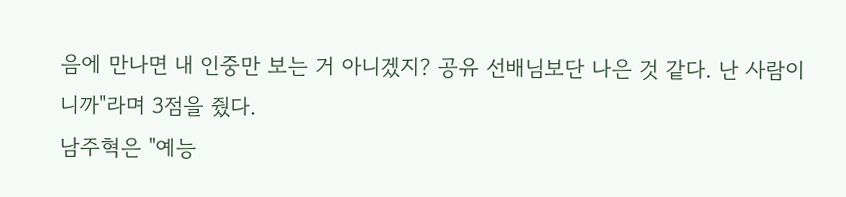음에 만나면 내 인중만 보는 거 아니겠지? 공유 선배님보단 나은 것 같다. 난 사람이니까"라며 3점을 줬다.
남주혁은 "예능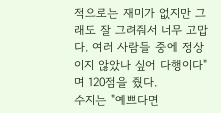적으로는 재미가 없지만 그래도 잘 그려줘서 너무 고맙다. 여러 사람들 중에 정상이지 않았나 싶어 다행이다"며 120점을 줬다.
수지는 "예쁘다면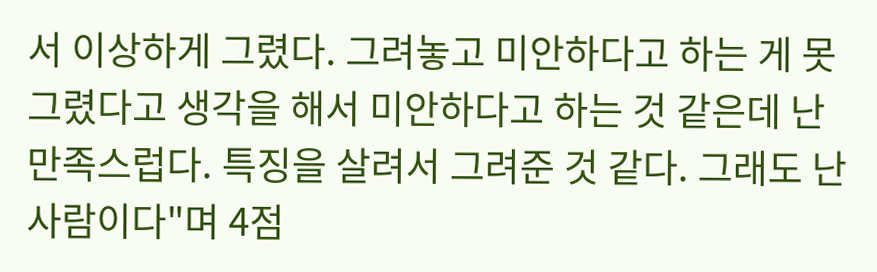서 이상하게 그렸다. 그려놓고 미안하다고 하는 게 못그렸다고 생각을 해서 미안하다고 하는 것 같은데 난 만족스럽다. 특징을 살려서 그려준 것 같다. 그래도 난 사람이다"며 4점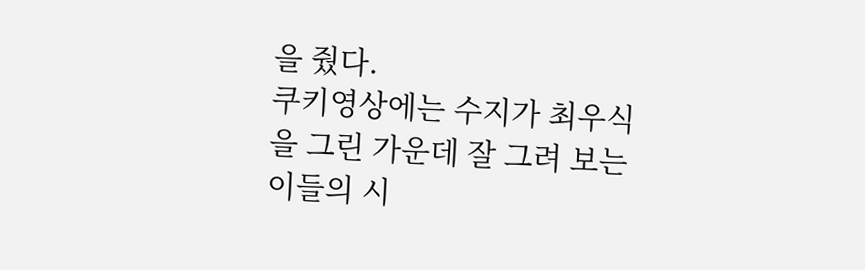을 줬다.
쿠키영상에는 수지가 최우식을 그린 가운데 잘 그려 보는 이들의 시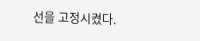선을 고정시켰다.